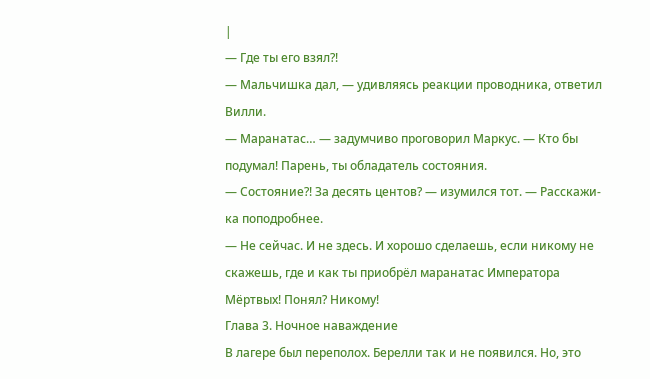|
— Где ты его взял?!
— Мальчишка дал, — удивляясь реакции проводника, ответил Вилли.
— Маранатас… — задумчиво проговорил Маркус. — Кто бы подумал! Парень, ты обладатель состояния.
— Состояние?! За десять центов? — изумился тот. — Расскажи-ка поподробнее.
— Не сейчас. И не здесь. И хорошо сделаешь, если никому не скажешь, где и как ты приобрёл маранатас Императора Мёртвых! Понял? Никому!
Глава 3. Ночное наваждение
В лагере был переполох. Берелли так и не появился. Но, это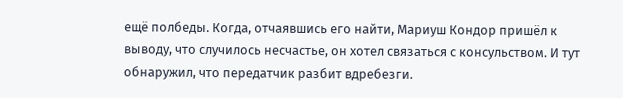ещё полбеды. Когда, отчаявшись его найти, Мариуш Кондор пришёл к выводу, что случилось несчастье, он хотел связаться с консульством. И тут обнаружил, что передатчик разбит вдребезги.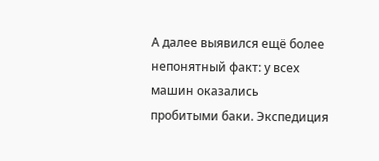А далее выявился ещё более непонятный факт: у всех машин оказались пробитыми баки. Экспедиция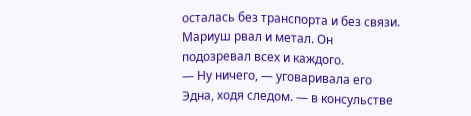осталась без транспорта и без связи. Мариуш рвал и метал. Он подозревал всех и каждого.
— Ну ничего, — уговаривала его Эдна, ходя следом. — в консульстве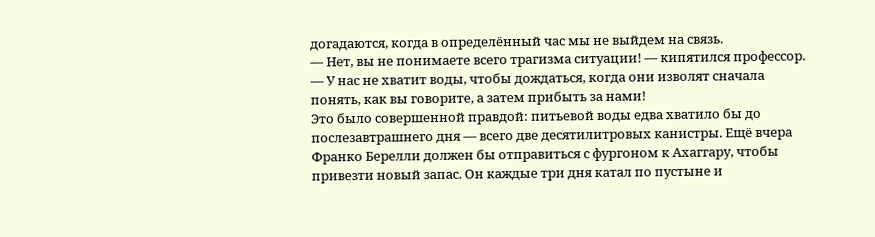догадаются, когда в определённый час мы не выйдем на связь.
— Нет, вы не понимаете всего трагизма ситуации! — кипятился профессор. — У нас не хватит воды, чтобы дождаться, когда они изволят сначала понять, как вы говорите, а затем прибыть за нами!
Это было совершенной правдой: питьевой воды едва хватило бы до послезавтрашнего дня — всего две десятилитровых канистры. Ещё вчера Франко Берелли должен бы отправиться с фургоном к Ахаггару, чтобы привезти новый запас. Он каждые три дня катал по пустыне и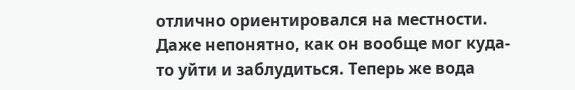отлично ориентировался на местности. Даже непонятно, как он вообще мог куда-то уйти и заблудиться. Теперь же вода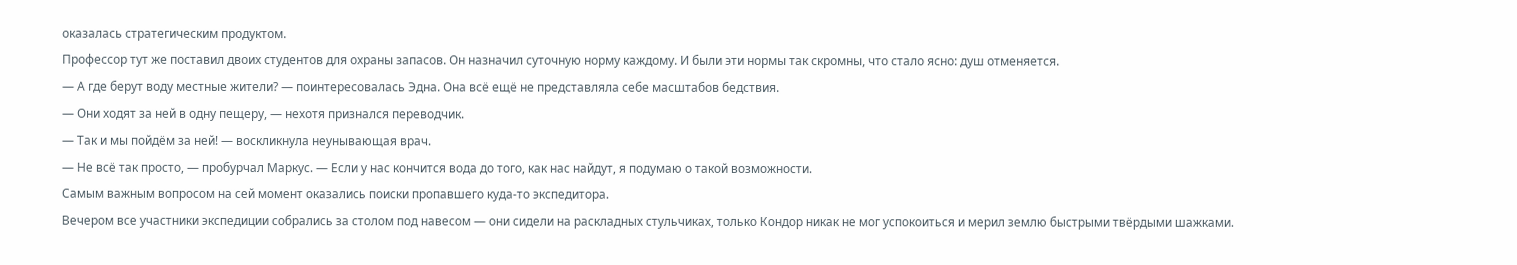оказалась стратегическим продуктом.
Профессор тут же поставил двоих студентов для охраны запасов. Он назначил суточную норму каждому. И были эти нормы так скромны, что стало ясно: душ отменяется.
— А где берут воду местные жители? — поинтересовалась Эдна. Она всё ещё не представляла себе масштабов бедствия.
— Они ходят за ней в одну пещеру, — нехотя признался переводчик.
— Так и мы пойдём за ней! — воскликнула неунывающая врач.
— Не всё так просто, — пробурчал Маркус. — Если у нас кончится вода до того, как нас найдут, я подумаю о такой возможности.
Самым важным вопросом на сей момент оказались поиски пропавшего куда-то экспедитора.
Вечером все участники экспедиции собрались за столом под навесом — они сидели на раскладных стульчиках, только Кондор никак не мог успокоиться и мерил землю быстрыми твёрдыми шажками.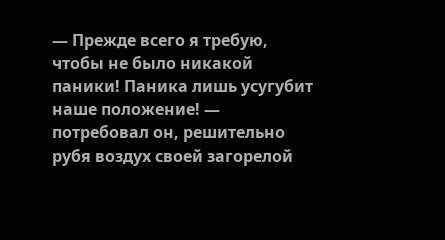— Прежде всего я требую, чтобы не было никакой паники! Паника лишь усугубит наше положение! — потребовал он, решительно рубя воздух своей загорелой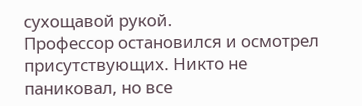сухощавой рукой.
Профессор остановился и осмотрел присутствующих. Никто не паниковал, но все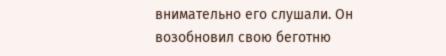внимательно его слушали. Он возобновил свою беготню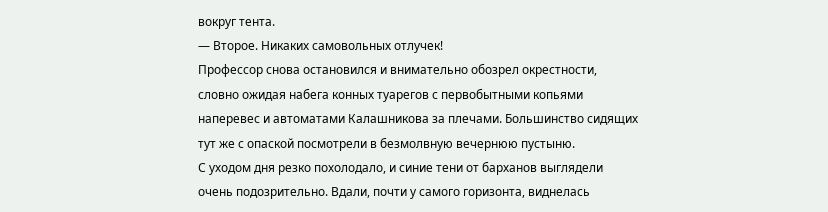вокруг тента.
— Второе. Никаких самовольных отлучек!
Профессор снова остановился и внимательно обозрел окрестности, словно ожидая набега конных туарегов с первобытными копьями наперевес и автоматами Калашникова за плечами. Большинство сидящих тут же с опаской посмотрели в безмолвную вечернюю пустыню.
С уходом дня резко похолодало, и синие тени от барханов выглядели очень подозрительно. Вдали, почти у самого горизонта, виднелась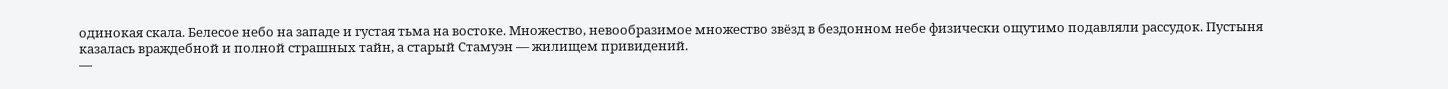одинокая скала. Белесое небо на западе и густая тьма на востоке. Множество, невообразимое множество звёзд в бездонном небе физически ощутимо подавляли рассудок. Пустыня казалась враждебной и полной страшных тайн, а старый Стамуэн — жилищем привидений.
—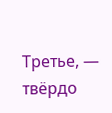Третье, — твёрдо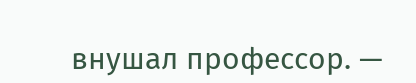внушал профессор. —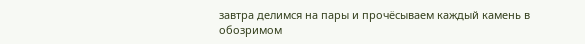завтра делимся на пары и прочёсываем каждый камень в обозримом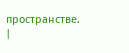пространстве. |